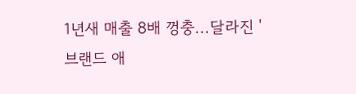1년새 매출 8배 껑충...달라진 '브랜드 애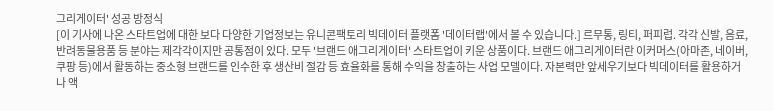그리게이터' 성공 방정식
[이 기사에 나온 스타트업에 대한 보다 다양한 기업정보는 유니콘팩토리 빅데이터 플랫폼 '데이터랩'에서 볼 수 있습니다.] 르무통, 링티, 퍼피럽. 각각 신발, 음료, 반려동물용품 등 분야는 제각각이지만 공통점이 있다. 모두 '브랜드 애그리게이터' 스타트업이 키운 상품이다. 브랜드 애그리게이터란 이커머스(아마존, 네이버, 쿠팡 등)에서 활동하는 중소형 브랜드를 인수한 후 생산비 절감 등 효율화를 통해 수익을 창출하는 사업 모델이다. 자본력만 앞세우기보다 빅데이터를 활용하거나 액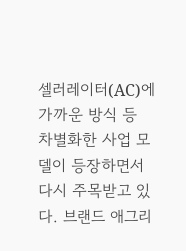셀러레이터(AC)에 가까운 방식 등 차별화한 사업 모델이 등장하면서 다시 주목받고 있다. 브랜드 애그리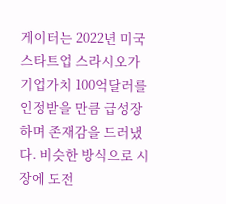게이터는 2022년 미국 스타트업 스라시오가 기업가치 100억달러를 인정받을 만큼 급성장하며 존재감을 드러냈다. 비슷한 방식으로 시장에 도전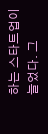하는 스타트업이 늘었다. 그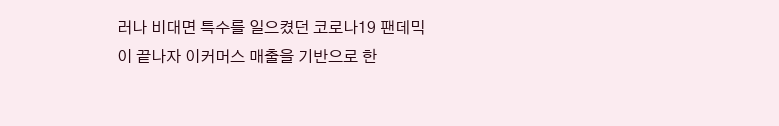러나 비대면 특수를 일으켰던 코로나19 팬데믹이 끝나자 이커머스 매출을 기반으로 한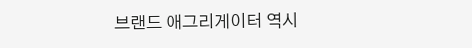브랜드 애그리게이터 역시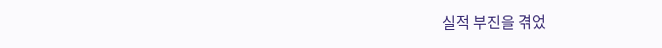실적 부진을 겪었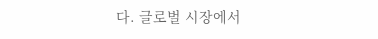다. 글로벌 시장에서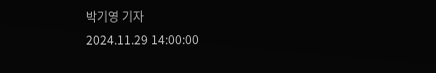박기영 기자
2024.11.29 14:00:00